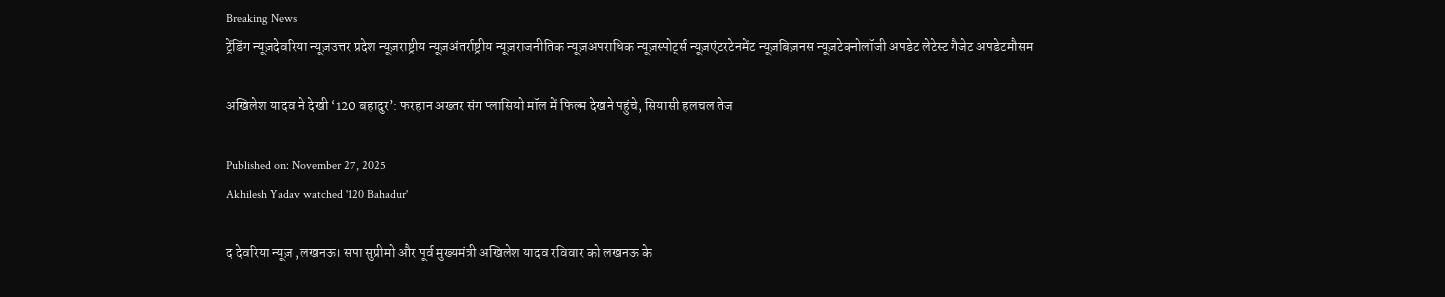Breaking News
ट्रेंडिंग न्यूज़देवरिया न्यूज़उत्तर प्रदेश न्यूज़राष्ट्रीय न्यूज़अंतर्राष्ट्रीय न्यूज़राजनीतिक न्यूज़अपराधिक न्यूज़स्पोर्ट्स न्यूज़एंटरटेनमेंट न्यूज़बिज़नस न्यूज़टेक्नोलॉजी अपडेट लेटेस्ट गैजेट अपडेटमौसम

अखिलेश यादव ने देखी ‘120 बहादुर’: फरहान अख्तर संग प्लासियो मॉल में फिल्म देखने पहुंचे, सियासी हलचल तेज

Published on: November 27, 2025
Akhilesh Yadav watched '120 Bahadur'

द देवरिया न्यूज़ ,लखनऊ। सपा सुप्रीमो और पूर्व मुख्यमंत्री अखिलेश यादव रविवार को लखनऊ के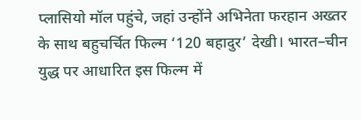प्लासियो मॉल पहुंचे, जहां उन्होंने अभिनेता फरहान अख्तर के साथ बहुचर्चित फिल्म ‘120 बहादुर’ देखी। भारत–चीन युद्ध पर आधारित इस फिल्म में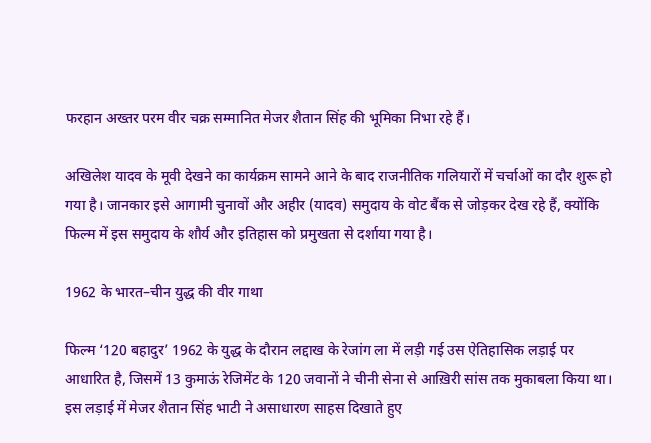फरहान अख्तर परम वीर चक्र सम्मानित मेजर शैतान सिंह की भूमिका निभा रहे हैं।

अखिलेश यादव के मूवी देखने का कार्यक्रम सामने आने के बाद राजनीतिक गलियारों में चर्चाओं का दौर शुरू हो गया है। जानकार इसे आगामी चुनावों और अहीर (यादव) समुदाय के वोट बैंक से जोड़कर देख रहे हैं, क्योंकि फिल्म में इस समुदाय के शौर्य और इतिहास को प्रमुखता से दर्शाया गया है।

1962 के भारत–चीन युद्ध की वीर गाथा

फिल्म ‘120 बहादुर’ 1962 के युद्ध के दौरान लद्दाख के रेजांग ला में लड़ी गई उस ऐतिहासिक लड़ाई पर आधारित है, जिसमें 13 कुमाऊं रेजिमेंट के 120 जवानों ने चीनी सेना से आख़िरी सांस तक मुकाबला किया था।
इस लड़ाई में मेजर शैतान सिंह भाटी ने असाधारण साहस दिखाते हुए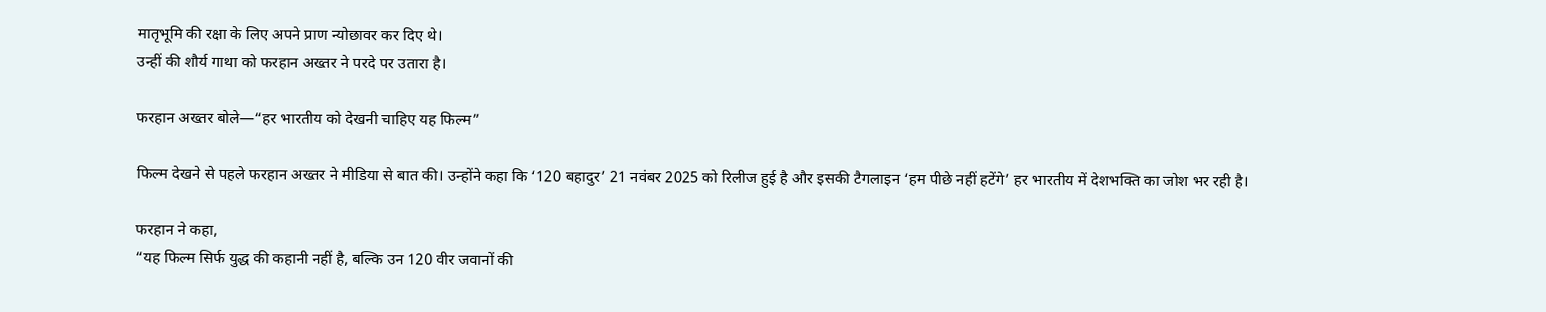मातृभूमि की रक्षा के लिए अपने प्राण न्योछावर कर दिए थे।
उन्हीं की शौर्य गाथा को फरहान अख्तर ने परदे पर उतारा है।

फरहान अख्तर बोले—“हर भारतीय को देखनी चाहिए यह फिल्म”

फिल्म देखने से पहले फरहान अख्तर ने मीडिया से बात की। उन्होंने कहा कि ‘120 बहादुर’ 21 नवंबर 2025 को रिलीज हुई है और इसकी टैगलाइन ‘हम पीछे नहीं हटेंगे’ हर भारतीय में देशभक्ति का जोश भर रही है।

फरहान ने कहा,
“यह फिल्म सिर्फ युद्ध की कहानी नहीं है, बल्कि उन 120 वीर जवानों की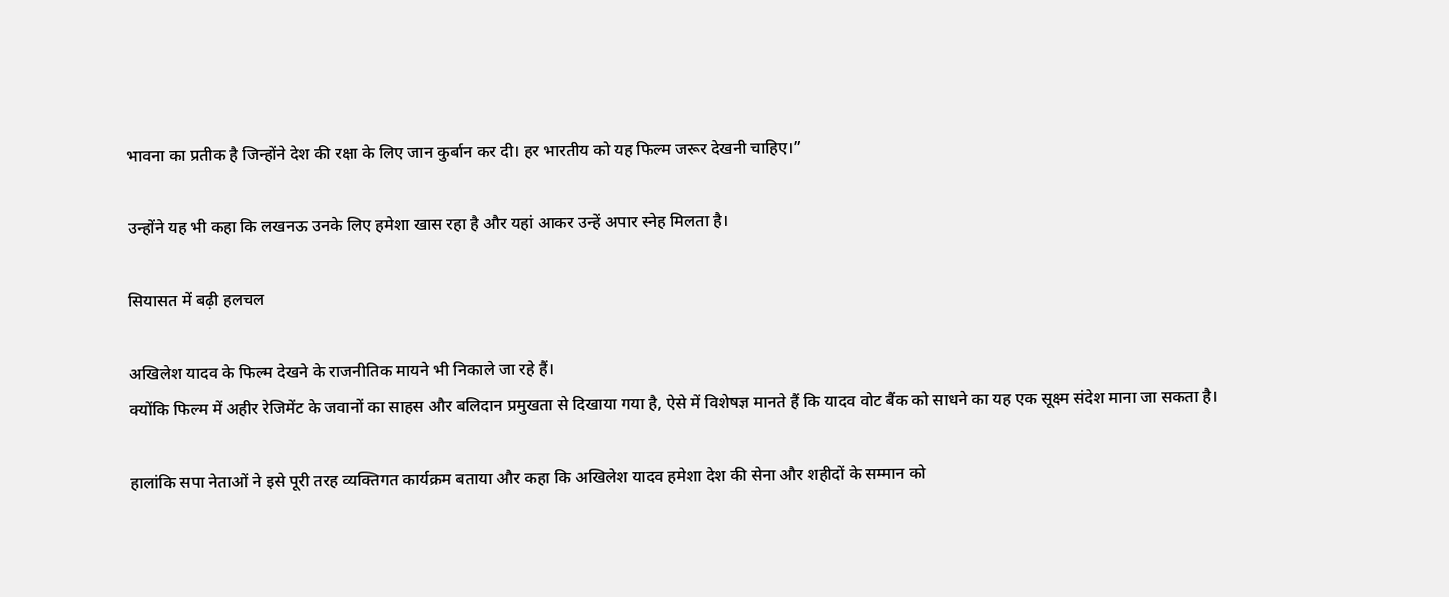भावना का प्रतीक है जिन्होंने देश की रक्षा के लिए जान कुर्बान कर दी। हर भारतीय को यह फिल्म जरूर देखनी चाहिए।”

उन्होंने यह भी कहा कि लखनऊ उनके लिए हमेशा खास रहा है और यहां आकर उन्हें अपार स्नेह मिलता है।

सियासत में बढ़ी हलचल

अखिलेश यादव के फिल्म देखने के राजनीतिक मायने भी निकाले जा रहे हैं।
क्योंकि फिल्म में अहीर रेजिमेंट के जवानों का साहस और बलिदान प्रमुखता से दिखाया गया है, ऐसे में विशेषज्ञ मानते हैं कि यादव वोट बैंक को साधने का यह एक सूक्ष्म संदेश माना जा सकता है।

हालांकि सपा नेताओं ने इसे पूरी तरह व्यक्तिगत कार्यक्रम बताया और कहा कि अखिलेश यादव हमेशा देश की सेना और शहीदों के सम्मान को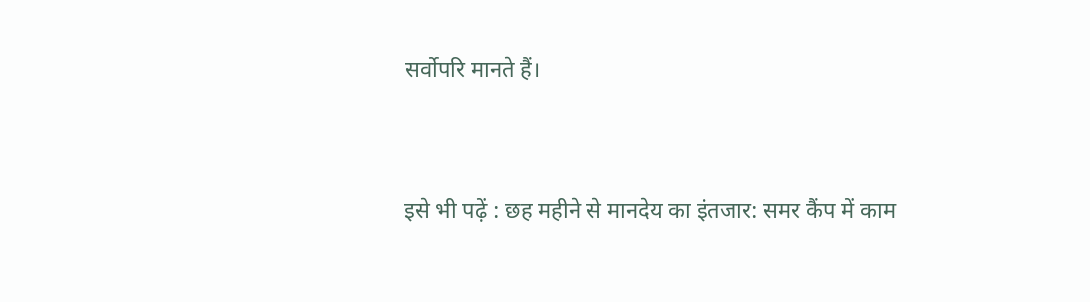सर्वोपरि मानते हैं।


इसे भी पढ़ें : छह महीने से मानदेय का इंतजार: समर कैंप में काम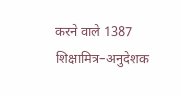करने वाले 1387 शिक्षामित्र–अनुदेशक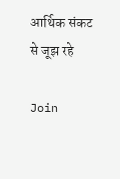आर्थिक संकट से जूझ रहे

Join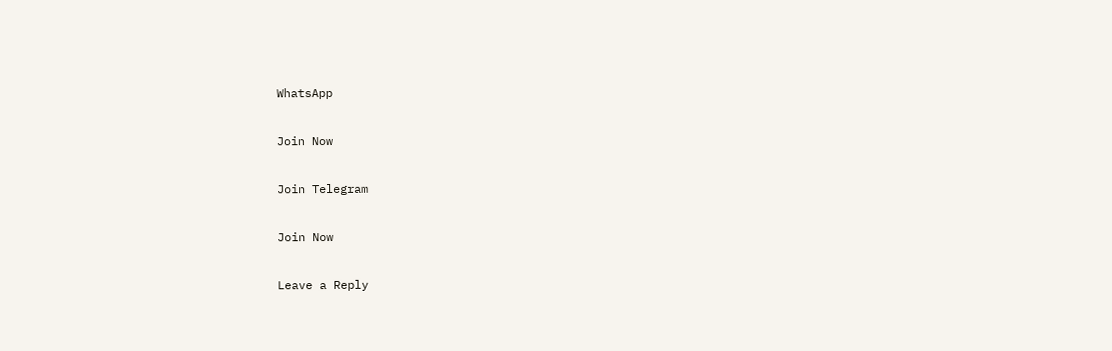WhatsApp

Join Now

Join Telegram

Join Now

Leave a Reply